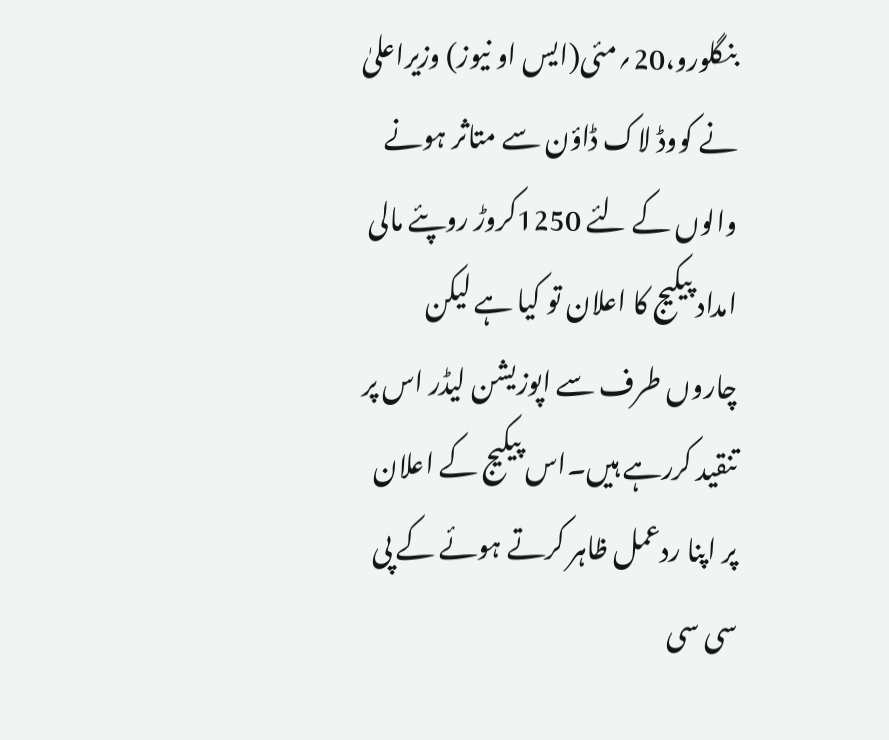بنگلورو،20؍مئی(ایس او نیوز) وزیراعلیٰ نے کووڈ لاک ڈاؤن سے متاثر ہونے والوں کے لئے 1250کروڑ روپئے مالی امداد پیکیج کا اعلان تو کیا ہے لیکن چاروں طرف سے اپوزیشن لیڈر اس پر تنقید کررہے ہیں۔اس پیکیج کے اعلان پر اپنا ردعمل ظاہر کرتے ہوئے کے پی سی سی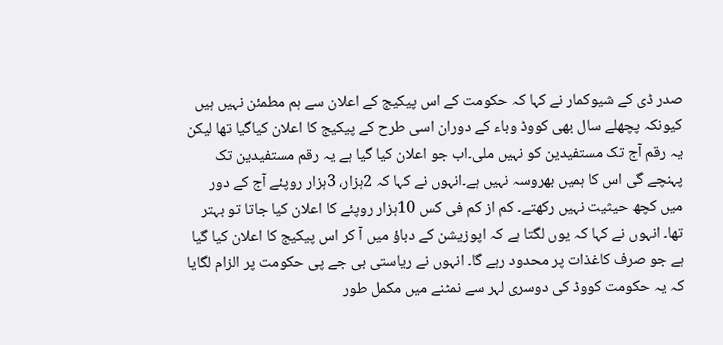صدر ڈی کے شیوکمار نے کہا کہ حکومت کے اس پیکیج کے اعلان سے ہم مطمئن نہیں ہیں کیونکہ پچھلے سال بھی کووڈ وباء کے دوران اسی طرح کے پیکیج کا اعلان کیاگیا تھا لیکن یہ رقم آج تک مستفیدین کو نہیں ملی۔اب جو اعلان کیا گیا ہے یہ رقم مستفیدین تک پہنچے گی اس کا ہمیں بھروسہ نہیں ہے۔انہوں نے کہا کہ 2ہزار، 3ہزار روپئے آج کے دور میں کچھ حیثیت نہیں رکھتے۔ کم از کم فی کس 10ہزار روپئے کا اعلان کیا جاتا تو بہتر تھا۔ انہوں نے کہا کہ یوں لگتا ہے کہ اپوزیشن کے دباؤ میں آ کر اس پیکیج کا اعلان کیا گیا ہے جو صرف کاغذات پر محدود رہے گا۔ انہوں نے ریاستی بی جے پی حکومت پر الزام لگایا کہ یہ حکومت کووڈ کی دوسری لہر سے نمٹنے میں مکمل طور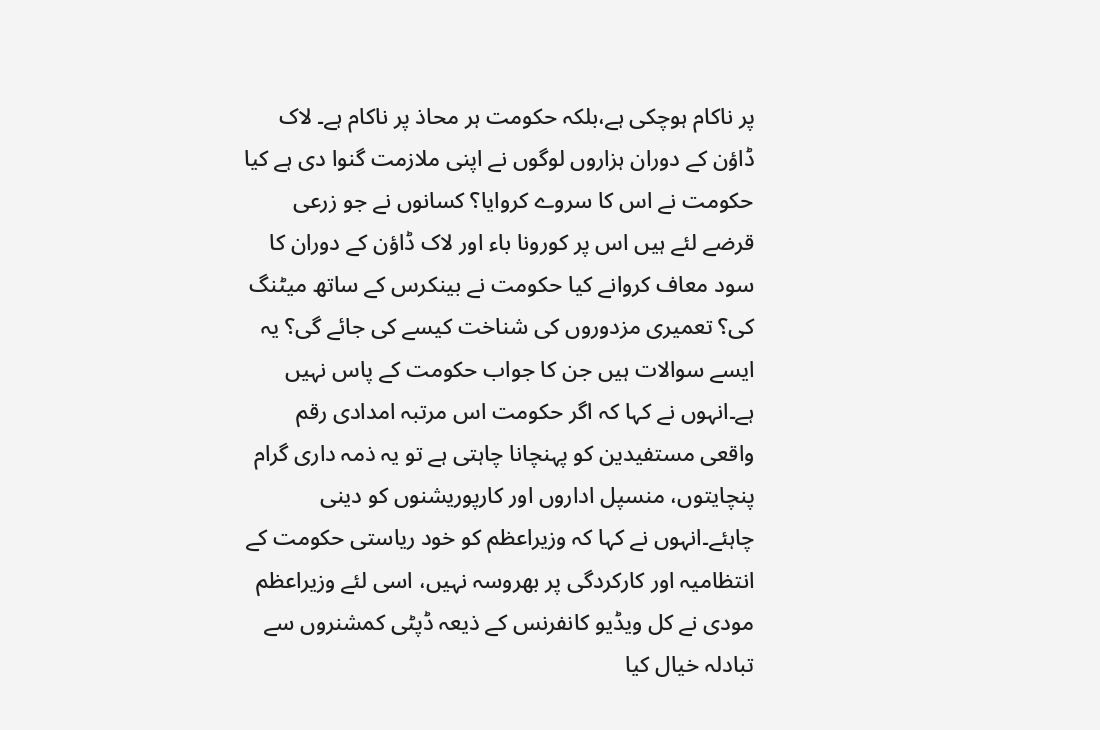پر ناکام ہوچکی ہے،بلکہ حکومت ہر محاذ پر ناکام ہے۔ لاک ڈاؤن کے دوران ہزاروں لوگوں نے اپنی ملازمت گنوا دی ہے کیا حکومت نے اس کا سروے کروایا؟ کسانوں نے جو زرعی قرضے لئے ہیں اس پر کورونا باء اور لاک ڈاؤن کے دوران کا سود معاف کروانے کیا حکومت نے بینکرس کے ساتھ میٹنگ کی؟ تعمیری مزدوروں کی شناخت کیسے کی جائے گی؟ یہ ایسے سوالات ہیں جن کا جواب حکومت کے پاس نہیں ہے۔انہوں نے کہا کہ اگر حکومت اس مرتبہ امدادی رقم واقعی مستفیدین کو پہنچانا چاہتی ہے تو یہ ذمہ داری گرام پنچایتوں، منسپل اداروں اور کارپوریشنوں کو دینی چاہئے۔انہوں نے کہا کہ وزیراعظم کو خود ریاستی حکومت کے انتظامیہ اور کارکردگی پر بھروسہ نہیں، اسی لئے وزیراعظم مودی نے کل ویڈیو کانفرنس کے ذیعہ ڈپٹی کمشنروں سے تبادلہ خیال کیا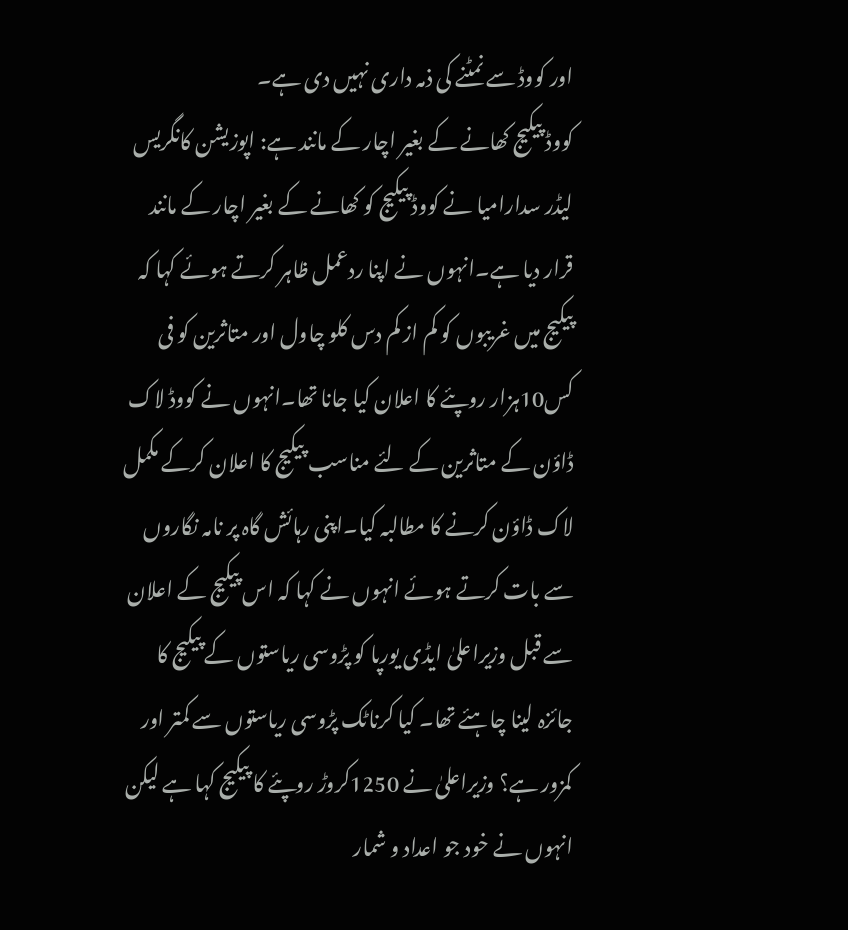اور کووڈ سے نمٹنے کی ذمہ داری نہیں دی ہے۔
کووڈ پیکیج کھانے کے بغیر اچار کے مانند ہے: اپوزیشن کانگریس لیڈر سدارامیا نے کووڈ پیکیج کو کھانے کے بغیر اچار کے مانند قرار دیا ہے۔انہوں نے اپنا ردعمل ظاہر کرتے ہوئے کہا کہ پیکیج میں غریبوں کو کم از کم دس کلو چاول اور متاثرین کو فی کس10ہزار روپئے کا اعلان کیا جانا تھا۔انہوں نے کووڈ لاک ڈاؤن کے متاثرین کے لئے مناسب پیکیج کا اعلان کرکے مکمل لاک ڈاؤن کرنے کا مطالبہ کیا۔اپنی رہائش گاہ پر نامہ نگاروں سے بات کرتے ہوئے انہوں نے کہا کہ اس پیکیج کے اعلان سے قبل وزیراعلیٰ ایڈی یورپا کو پڑوسی ریاستوں کے پیکیج کا جائزہ لینا چاہئے تھا۔ کیا کرناٹک پڑوسی ریاستوں سے کمتر اور کمزور ہے؟ وزیراعلیٰ نے 1250کروڑ روپئے کا پیکیج کہا ہے لیکن انہوں نے خود جو اعداد و شمار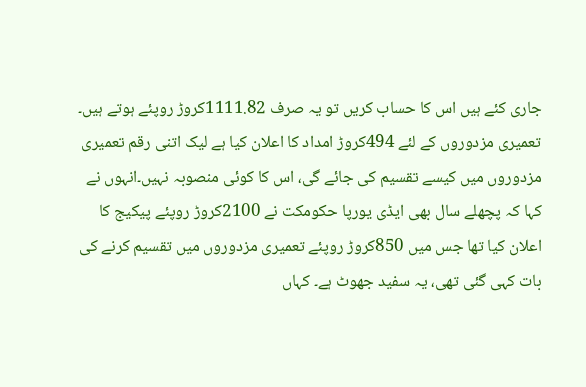جاری کئے ہیں اس کا حساب کریں تو یہ صرف 1111.82کروڑ روپئے ہوتے ہیں۔ تعمیری مزدوروں کے لئے 494کروڑ امداد کا اعلان کیا ہے لیک اتنی رقم تعمیری مزدوروں میں کیسے تقسیم کی جائے گی، اس کا کوئی منصوبہ نہیں۔انہوں نے کہا کہ پچھلے سال بھی ایڈی یورپا حکومکت نے 2100کروڑ روپئے پیکیج کا اعلان کیا تھا جس میں 850کروڑ روپئے تعمیری مزدوروں میں تقسیم کرنے کی بات کہی گئی تھی، یہ سفید جھوٹ ہے۔ کہاں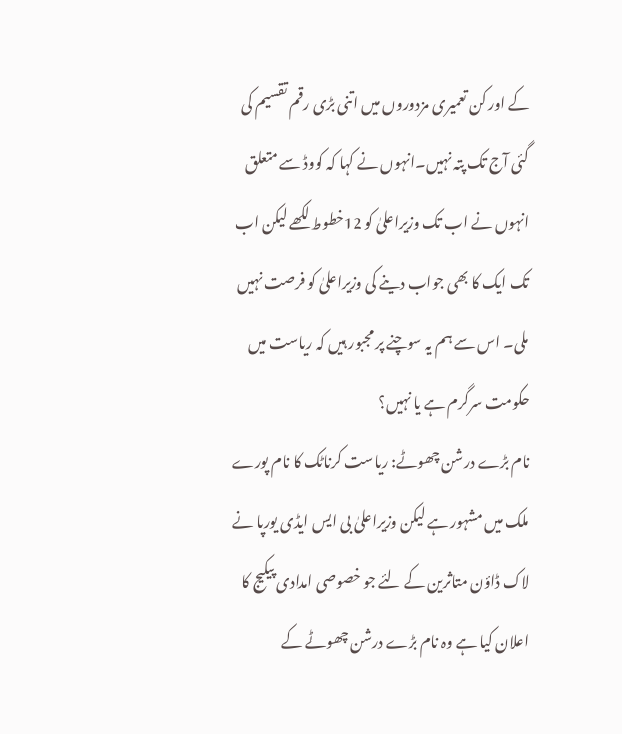کے اور کن تعمیری مزدوروں میں اتنی بڑی رقم تقسیم کی گئی آج تک پتہ نہیں۔انہوں نے کہا کہ کووڈ سے متعلق انہوں نے اب تک وزیراعلیٰ کو 12خطوط لکھے لیکن اب تک ایک کا بھی جواب دینے کی وزیراعلیٰ کو فرصت نہیں ملی۔ اس سے ہم یہ سوچنے پر مجبور ہیں کہ ریاست میں حکومت سرگرم ہے یا نہیں؟
نام بڑے درشن چھوٹے: ریاست کرناٹک کا نام پورے ملک میں مشہور ہے لیکن وزیراعلیٰ بی ایس ایڈی یورپا نے لاک ڈاؤن متاثرین کے لئے جو خصوصی امدادی پیکیج کا اعلان کیا ہے وہ نام بڑے درشن چھوٹے کے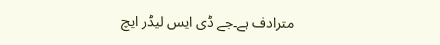مترادف ہے۔جے ڈی ایس لیڈر ایچ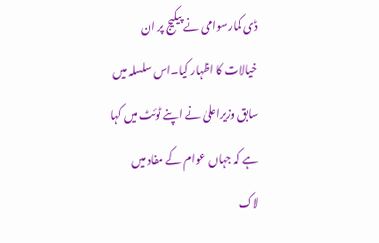ڈی کمارسوامی نے پیکیج پر ان خیالات کا اظہار کیا۔اس سلسلہ میں سابق وزیراعلیٰ نے اپنے ٹوئٹ میں کہا ہے کہ جہاں عوام کے مفاد میں لاک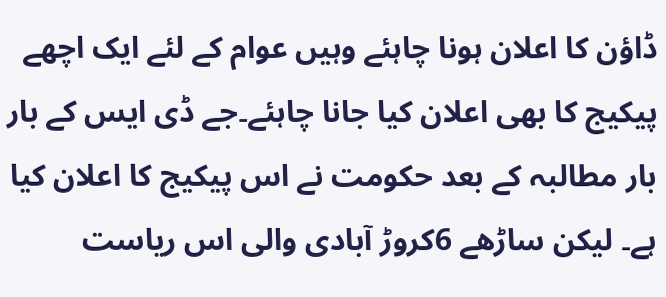ڈاؤن کا اعلان ہونا چاہئے وہیں عوام کے لئے ایک اچھے پیکیج کا بھی اعلان کیا جانا چاہئے۔جے ڈی ایس کے بار بار مطالبہ کے بعد حکومت نے اس پیکیج کا اعلان کیا ہے۔ لیکن ساڑھے 6کروڑ آبادی والی اس ریاست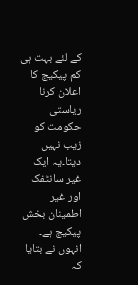کے لئے بہت ہی کم پیکیج کا اعلان کرنا ریاستی حکومت کو زیب نہیں دیتا۔یہ ایک غیر سانٹفک اور غیر اطمینان بخش پیکیج ہے۔ انہوں نے بتایا کہ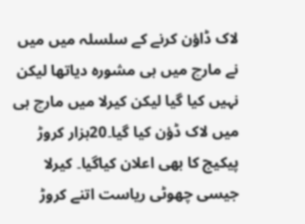لاک ڈاؤن کرنے کے سلسلہ میں میں نے مارچ میں ہی مشورہ دیاتھا لیکن نہیں کیا گیا لیکن کیرلا میں مارچ ہی میں لاک ڈؤن کیا گیا۔20ہزار کروڑ پیکیج کا بھی اعلان کیاگیا۔ کیرلا جیسی چھوٹی ریاست اتنے کروڑ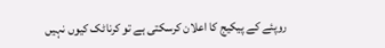روپئے کے پیکیج کا اعلان کرسکتی ہے تو کرناٹک کیوں نہیں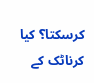کرسکتا؟ کیا کرناٹک کے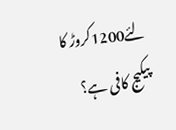لئے1200کروڑ کا پیکیج کافی ہے؟